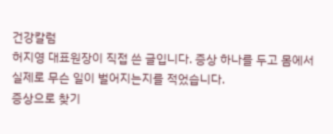건강칼럼
허지영 대표원장이 직접 쓴 글입니다. 증상 하나를 두고 몸에서 실제로 무슨 일이 벌어지는지를 적었습니다.
증상으로 찾기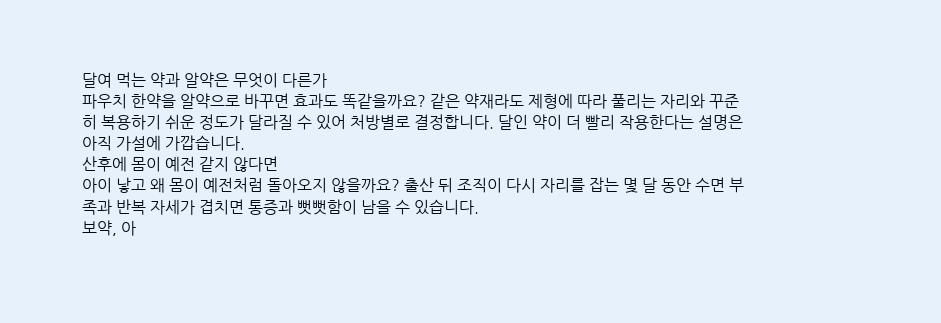달여 먹는 약과 알약은 무엇이 다른가
파우치 한약을 알약으로 바꾸면 효과도 똑같을까요? 같은 약재라도 제형에 따라 풀리는 자리와 꾸준히 복용하기 쉬운 정도가 달라질 수 있어 처방별로 결정합니다. 달인 약이 더 빨리 작용한다는 설명은 아직 가설에 가깝습니다.
산후에 몸이 예전 같지 않다면
아이 낳고 왜 몸이 예전처럼 돌아오지 않을까요? 출산 뒤 조직이 다시 자리를 잡는 몇 달 동안 수면 부족과 반복 자세가 겹치면 통증과 뻣뻣함이 남을 수 있습니다.
보약, 아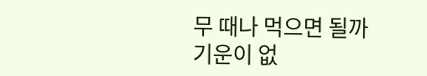무 때나 먹으면 될까
기운이 없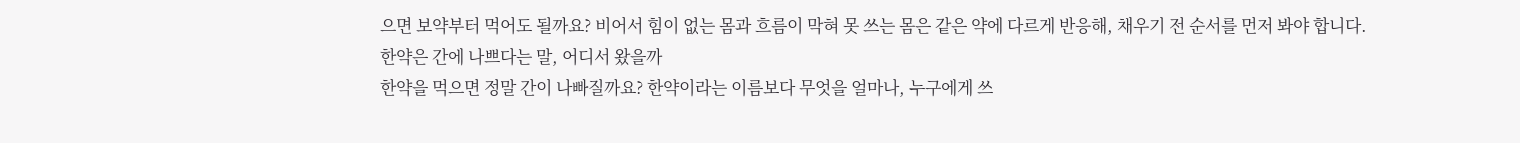으면 보약부터 먹어도 될까요? 비어서 힘이 없는 몸과 흐름이 막혀 못 쓰는 몸은 같은 약에 다르게 반응해, 채우기 전 순서를 먼저 봐야 합니다.
한약은 간에 나쁘다는 말, 어디서 왔을까
한약을 먹으면 정말 간이 나빠질까요? 한약이라는 이름보다 무엇을 얼마나, 누구에게 쓰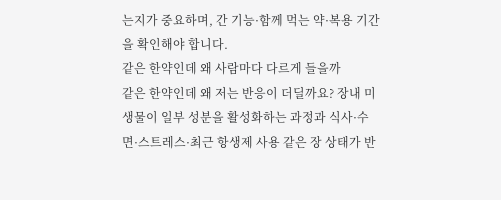는지가 중요하며, 간 기능·함께 먹는 약·복용 기간을 확인해야 합니다.
같은 한약인데 왜 사람마다 다르게 들을까
같은 한약인데 왜 저는 반응이 더딜까요? 장내 미생물이 일부 성분을 활성화하는 과정과 식사·수면·스트레스·최근 항생제 사용 같은 장 상태가 반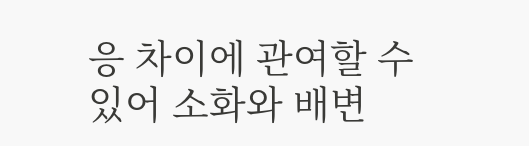응 차이에 관여할 수 있어 소화와 배변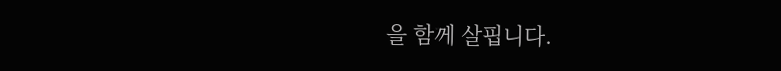을 함께 살핍니다.